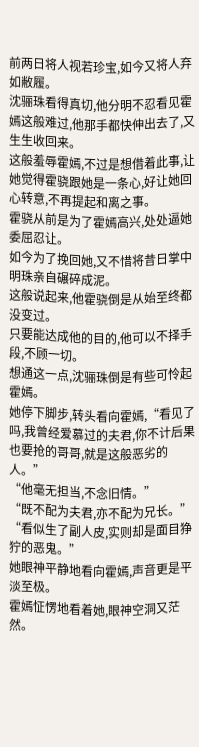前两日将人视若珍宝,如今又将人弃如敝履。
沈骊珠看得真切,他分明不忍看见霍嫣这般难过,他那手都快伸出去了,又生生收回来。
这般羞辱霍嫣,不过是想借着此事,让她觉得霍骁跟她是一条心,好让她回心转意,不再提起和离之事。
霍骁从前是为了霍嫣高兴,处处逼她委屈忍让。
如今为了挽回她,又不惜将昔日掌中明珠亲自碾碎成泥。
这般说起来,他霍骁倒是从始至终都没变过。
只要能达成他的目的,他可以不择手段,不顾一切。
想通这一点,沈骊珠倒是有些可怜起霍嫣。
她停下脚步,转头看向霍嫣,“看见了吗,我曾经爱慕过的夫君,你不计后果也要抢的哥哥,就是这般恶劣的人。”
“他毫无担当,不念旧情。”
“既不配为夫君,亦不配为兄长。”
“看似生了副人皮,实则却是面目狰狞的恶鬼。”
她眼神平静地看向霍嫣,声音更是平淡至极。
霍嫣怔愣地看着她,眼神空洞又茫然。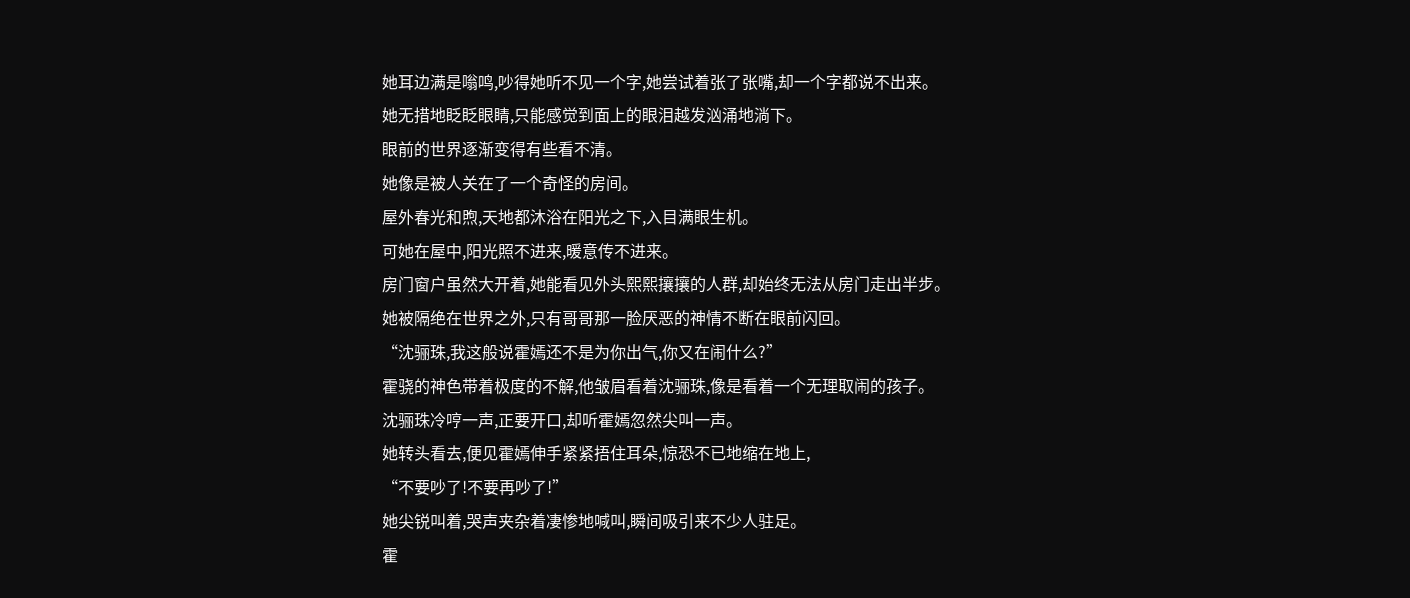她耳边满是嗡鸣,吵得她听不见一个字,她尝试着张了张嘴,却一个字都说不出来。
她无措地眨眨眼睛,只能感觉到面上的眼泪越发汹涌地淌下。
眼前的世界逐渐变得有些看不清。
她像是被人关在了一个奇怪的房间。
屋外春光和煦,天地都沐浴在阳光之下,入目满眼生机。
可她在屋中,阳光照不进来,暖意传不进来。
房门窗户虽然大开着,她能看见外头熙熙攘攘的人群,却始终无法从房门走出半步。
她被隔绝在世界之外,只有哥哥那一脸厌恶的神情不断在眼前闪回。
“沈骊珠,我这般说霍嫣还不是为你出气,你又在闹什么?”
霍骁的神色带着极度的不解,他皱眉看着沈骊珠,像是看着一个无理取闹的孩子。
沈骊珠冷哼一声,正要开口,却听霍嫣忽然尖叫一声。
她转头看去,便见霍嫣伸手紧紧捂住耳朵,惊恐不已地缩在地上,
“不要吵了!不要再吵了!”
她尖锐叫着,哭声夹杂着凄惨地喊叫,瞬间吸引来不少人驻足。
霍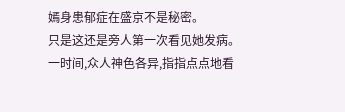嫣身患郁症在盛京不是秘密。
只是这还是旁人第一次看见她发病。
一时间,众人神色各异,指指点点地看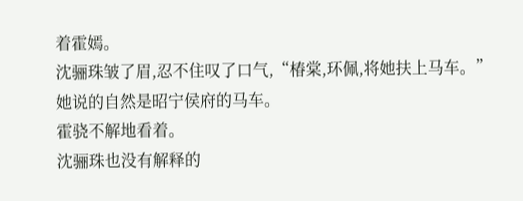着霍嫣。
沈骊珠皱了眉,忍不住叹了口气,“椿棠,环佩,将她扶上马车。”
她说的自然是昭宁侯府的马车。
霍骁不解地看着。
沈骊珠也没有解释的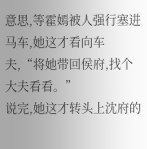意思,等霍嫣被人强行塞进马车,她这才看向车夫,“将她带回侯府,找个大夫看看。”
说完,她这才转头上沈府的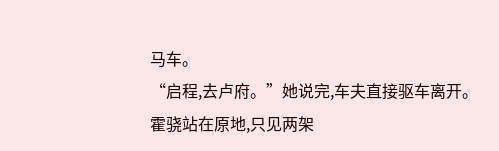马车。
“启程,去卢府。”她说完,车夫直接驱车离开。
霍骁站在原地,只见两架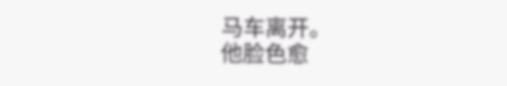马车离开。
他脸色愈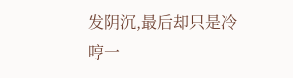发阴沉,最后却只是冷哼一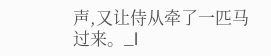声,又让侍从牵了一匹马过来。_l